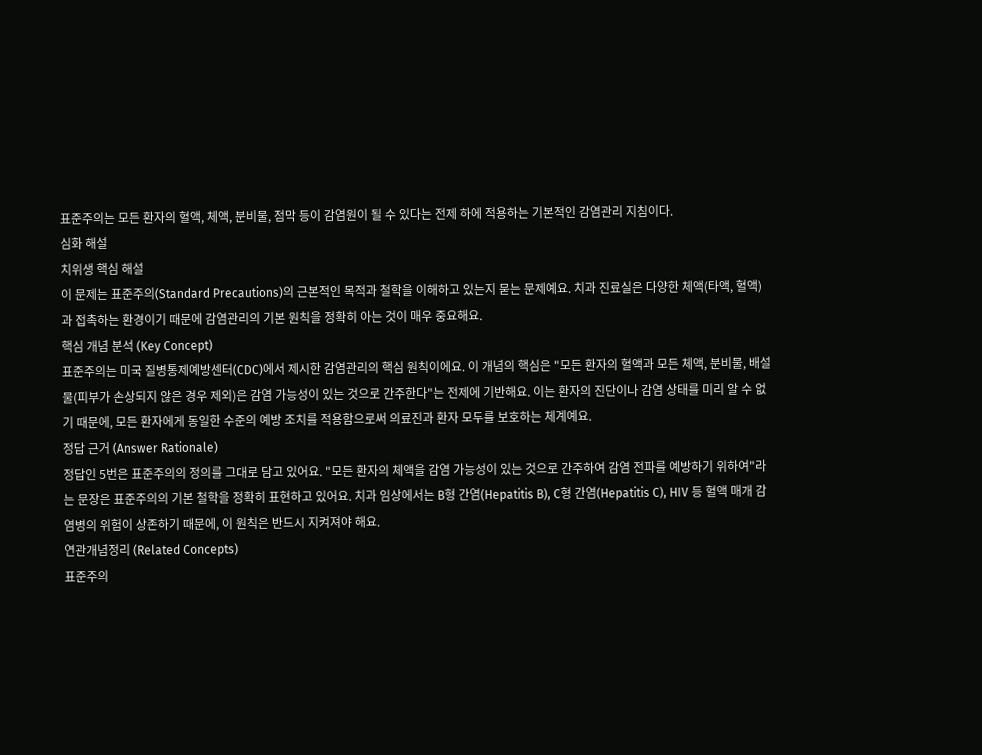표준주의는 모든 환자의 혈액, 체액, 분비물, 점막 등이 감염원이 될 수 있다는 전제 하에 적용하는 기본적인 감염관리 지침이다.
심화 해설
치위생 핵심 해설
이 문제는 표준주의(Standard Precautions)의 근본적인 목적과 철학을 이해하고 있는지 묻는 문제예요. 치과 진료실은 다양한 체액(타액, 혈액)과 접촉하는 환경이기 때문에 감염관리의 기본 원칙을 정확히 아는 것이 매우 중요해요.
핵심 개념 분석 (Key Concept)
표준주의는 미국 질병통제예방센터(CDC)에서 제시한 감염관리의 핵심 원칙이에요. 이 개념의 핵심은 "모든 환자의 혈액과 모든 체액, 분비물, 배설물(피부가 손상되지 않은 경우 제외)은 감염 가능성이 있는 것으로 간주한다"는 전제에 기반해요. 이는 환자의 진단이나 감염 상태를 미리 알 수 없기 때문에, 모든 환자에게 동일한 수준의 예방 조치를 적용함으로써 의료진과 환자 모두를 보호하는 체계예요.
정답 근거 (Answer Rationale)
정답인 5번은 표준주의의 정의를 그대로 담고 있어요. "모든 환자의 체액을 감염 가능성이 있는 것으로 간주하여 감염 전파를 예방하기 위하여"라는 문장은 표준주의의 기본 철학을 정확히 표현하고 있어요. 치과 임상에서는 B형 간염(Hepatitis B), C형 간염(Hepatitis C), HIV 등 혈액 매개 감염병의 위험이 상존하기 때문에, 이 원칙은 반드시 지켜져야 해요.
연관개념정리 (Related Concepts)
표준주의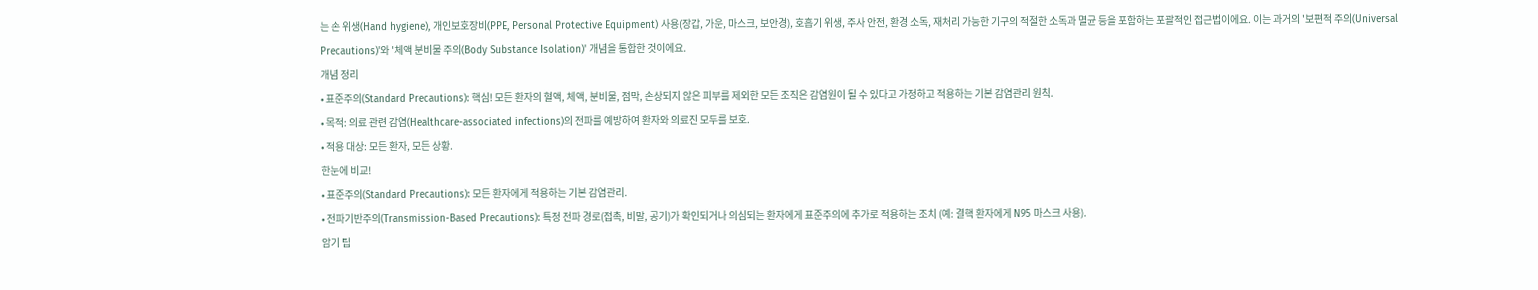는 손 위생(Hand hygiene), 개인보호장비(PPE, Personal Protective Equipment) 사용(장갑, 가운, 마스크, 보안경), 호흡기 위생, 주사 안전, 환경 소독, 재처리 가능한 기구의 적절한 소독과 멸균 등을 포함하는 포괄적인 접근법이에요. 이는 과거의 '보편적 주의(Universal Precautions)'와 '체액 분비물 주의(Body Substance Isolation)' 개념을 통합한 것이에요.
개념 정리
• 표준주의(Standard Precautions): 핵심! 모든 환자의 혈액, 체액, 분비물, 점막, 손상되지 않은 피부를 제외한 모든 조직은 감염원이 될 수 있다고 가정하고 적용하는 기본 감염관리 원칙.
• 목적: 의료 관련 감염(Healthcare-associated infections)의 전파를 예방하여 환자와 의료진 모두를 보호.
• 적용 대상: 모든 환자, 모든 상황.
한눈에 비교!
• 표준주의(Standard Precautions): 모든 환자에게 적용하는 기본 감염관리.
• 전파기반주의(Transmission-Based Precautions): 특정 전파 경로(접촉, 비말, 공기)가 확인되거나 의심되는 환자에게 표준주의에 추가로 적용하는 조치 (예: 결핵 환자에게 N95 마스크 사용).
암기 팁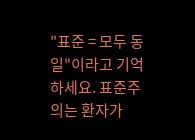"표준 = 모두 동일"이라고 기억하세요. 표준주의는 환자가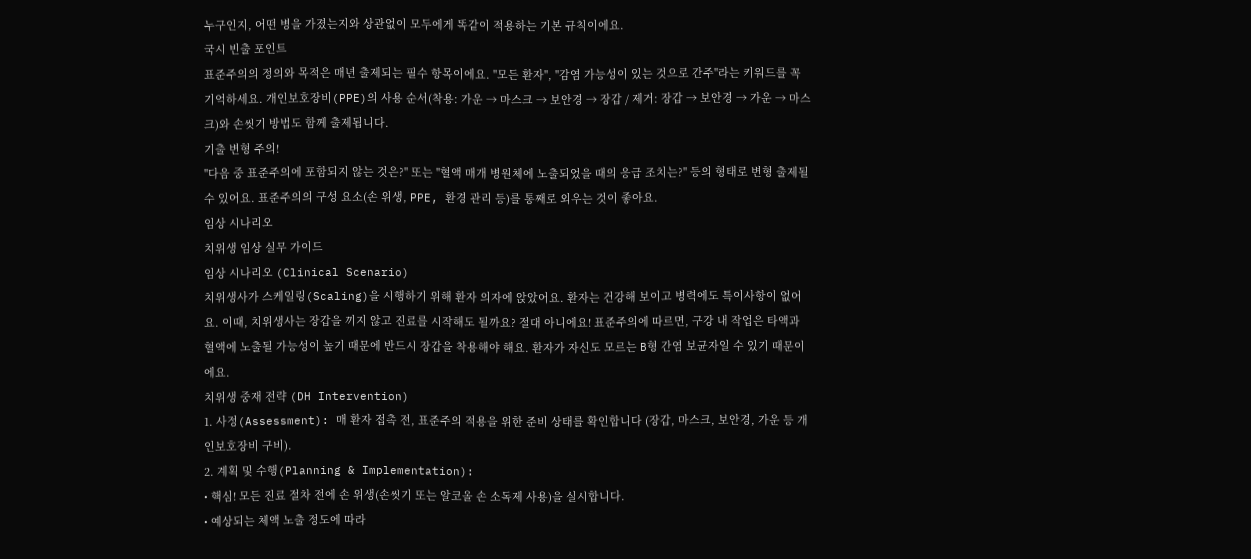누구인지, 어떤 병을 가졌는지와 상관없이 모두에게 똑같이 적용하는 기본 규칙이에요.
국시 빈출 포인트
표준주의의 정의와 목적은 매년 출제되는 필수 항목이에요. "모든 환자", "감염 가능성이 있는 것으로 간주"라는 키워드를 꼭 기억하세요. 개인보호장비(PPE)의 사용 순서(착용: 가운 → 마스크 → 보안경 → 장갑 / 제거: 장갑 → 보안경 → 가운 → 마스크)와 손씻기 방법도 함께 출제됩니다.
기출 변형 주의!
"다음 중 표준주의에 포함되지 않는 것은?" 또는 "혈액 매개 병원체에 노출되었을 때의 응급 조치는?" 등의 형태로 변형 출제될 수 있어요. 표준주의의 구성 요소(손 위생, PPE, 환경 관리 등)를 통째로 외우는 것이 좋아요.
임상 시나리오
치위생 임상 실무 가이드
임상 시나리오 (Clinical Scenario)
치위생사가 스케일링(Scaling)을 시행하기 위해 환자 의자에 앉았어요. 환자는 건강해 보이고 병력에도 특이사항이 없어요. 이때, 치위생사는 장갑을 끼지 않고 진료를 시작해도 될까요? 절대 아니에요! 표준주의에 따르면, 구강 내 작업은 타액과 혈액에 노출될 가능성이 높기 때문에 반드시 장갑을 착용해야 해요. 환자가 자신도 모르는 B형 간염 보균자일 수 있기 때문이에요.
치위생 중재 전략 (DH Intervention)
1. 사정(Assessment): 매 환자 접촉 전, 표준주의 적용을 위한 준비 상태를 확인합니다 (장갑, 마스크, 보안경, 가운 등 개인보호장비 구비).
2. 계획 및 수행(Planning & Implementation):
• 핵심! 모든 진료 절차 전에 손 위생(손씻기 또는 알코올 손 소독제 사용)을 실시합니다.
• 예상되는 체액 노출 정도에 따라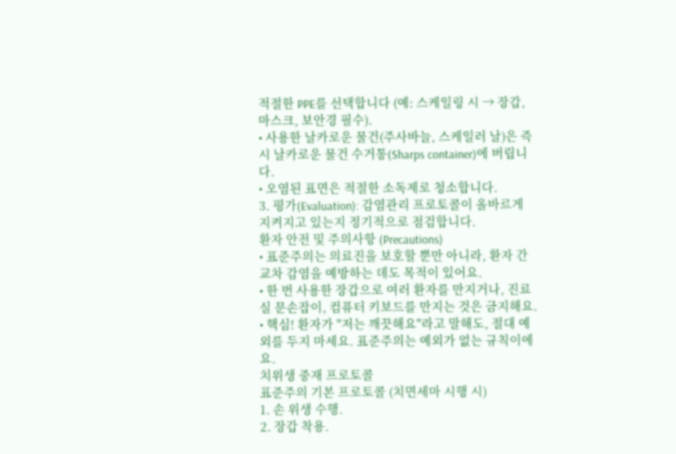적절한 PPE를 선택합니다 (예: 스케일링 시 → 장갑, 마스크, 보안경 필수).
• 사용한 날카로운 물건(주사바늘, 스케일러 날)은 즉시 날카로운 물건 수거통(Sharps container)에 버립니다.
• 오염된 표면은 적절한 소독제로 청소합니다.
3. 평가(Evaluation): 감염관리 프로토콜이 올바르게 지켜지고 있는지 정기적으로 점검합니다.
환자 안전 및 주의사항 (Precautions)
• 표준주의는 의료진을 보호할 뿐만 아니라, 환자 간 교차 감염을 예방하는 데도 목적이 있어요.
• 한 번 사용한 장갑으로 여러 환자를 만지거나, 진료실 문손잡이, 컴퓨터 키보드를 만지는 것은 금지해요.
• 핵심! 환자가 "저는 깨끗해요"라고 말해도, 절대 예외를 두지 마세요. 표준주의는 예외가 없는 규칙이에요.
치위생 중재 프로토콜
표준주의 기본 프로토콜 (치면세마 시행 시)
1. 손 위생 수행.
2. 장갑 착용.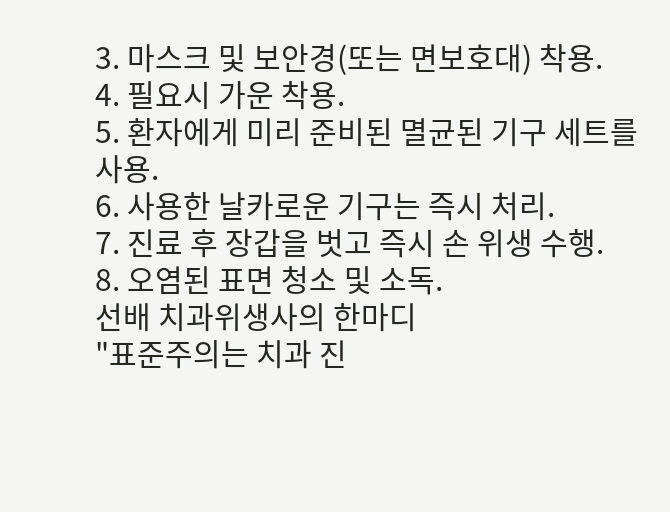3. 마스크 및 보안경(또는 면보호대) 착용.
4. 필요시 가운 착용.
5. 환자에게 미리 준비된 멸균된 기구 세트를 사용.
6. 사용한 날카로운 기구는 즉시 처리.
7. 진료 후 장갑을 벗고 즉시 손 위생 수행.
8. 오염된 표면 청소 및 소독.
선배 치과위생사의 한마디
"표준주의는 치과 진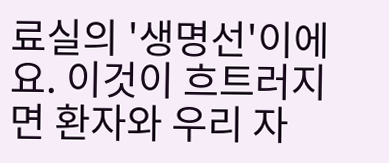료실의 '생명선'이에요. 이것이 흐트러지면 환자와 우리 자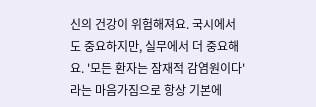신의 건강이 위험해져요. 국시에서도 중요하지만, 실무에서 더 중요해요. '모든 환자는 잠재적 감염원이다'라는 마음가짐으로 항상 기본에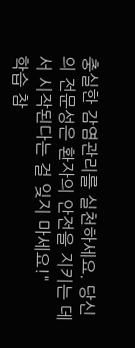충실한 감염관리를 실천하세요. 당신의 전문성은 환자의 안전을 지키는 데서 시작된다는 걸 잊지 마세요!"
학습 참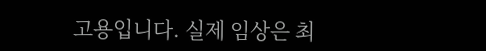고용입니다. 실제 임상은 최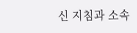신 지침과 소속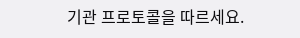기관 프로토콜을 따르세요.